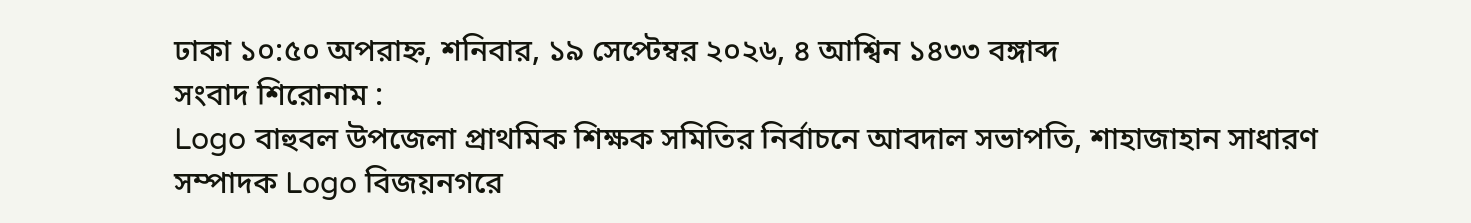ঢাকা ১০:৫০ অপরাহ্ন, শনিবার, ১৯ সেপ্টেম্বর ২০২৬, ৪ আশ্বিন ১৪৩৩ বঙ্গাব্দ
সংবাদ শিরোনাম :
Logo বাহুবল উপজেলা প্রাথমিক শিক্ষক সমিতির নির্বাচনে আবদাল সভাপতি, শাহাজাহান সাধারণ সম্পাদক Logo বিজয়নগরে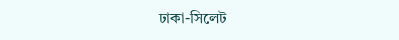ঢাকা-সিলেট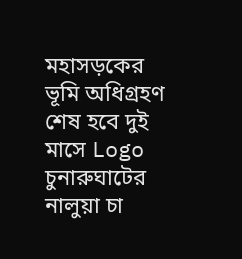মহাসড়কের ভূমি অধিগ্রহণ শেষ হবে দুই মাসে Logo চুনারুঘাটের নালুয়া চা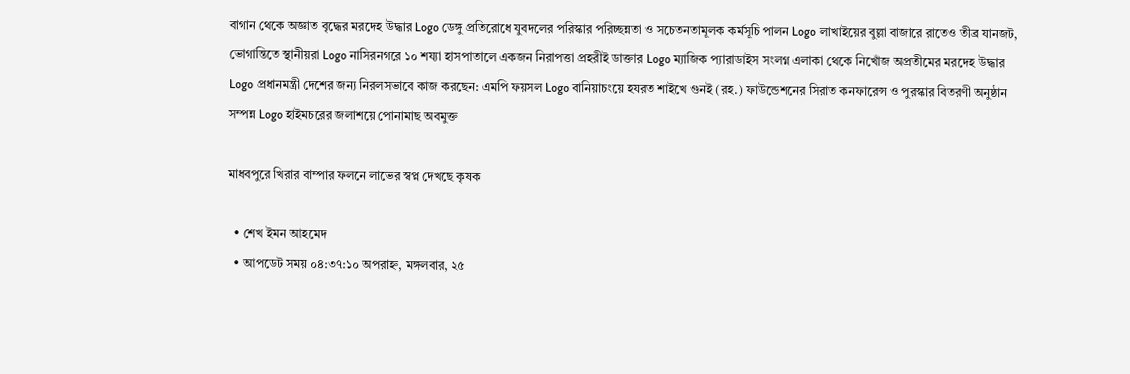বাগান থেকে অজ্ঞাত বৃদ্ধের মরদেহ উদ্ধার Logo ডেঙ্গু প্রতিরোধে যুবদলের পরিস্কার পরিচ্ছন্নতা ও সচেতনতামূলক কর্মসূচি পালন Logo লাখাইয়ের বুল্লা বাজারে রাতেও তীব্র যানজট, ভোগান্তিতে স্থানীয়রা Logo নাসিরনগরে ১০ শয্যা হাসপাতালে একজন নিরাপত্তা প্রহরীই ডাক্তার Logo ম্যাজিক প্যারাডাইস সংলগ্ন এলাকা থেকে নিখোঁজ অপ্রতীমের মরদেহ উদ্ধার Logo প্রধানমন্ত্রী দেশের জন্য নিরলসভাবে কাজ করছেন: এমপি ফয়সল Logo বানিয়াচংয়ে হযরত শাইখে গুনই (রহ.) ফাউন্ডেশনের সিরাত কনফারেন্স ও পুরস্কার বিতরণী অনুষ্ঠান সম্পন্ন Logo হাইমচরের জলাশয়ে পোনামাছ অবমুক্ত

মাধবপুরে খিরার বাম্পার ফলনে লাভের স্বপ্ন দেখছে কৃষক

  • শেখ ইমন আহমেদ
  • আপডেট সময় ০৪:৩৭:১০ অপরাহ্ন, মঙ্গলবার, ২৫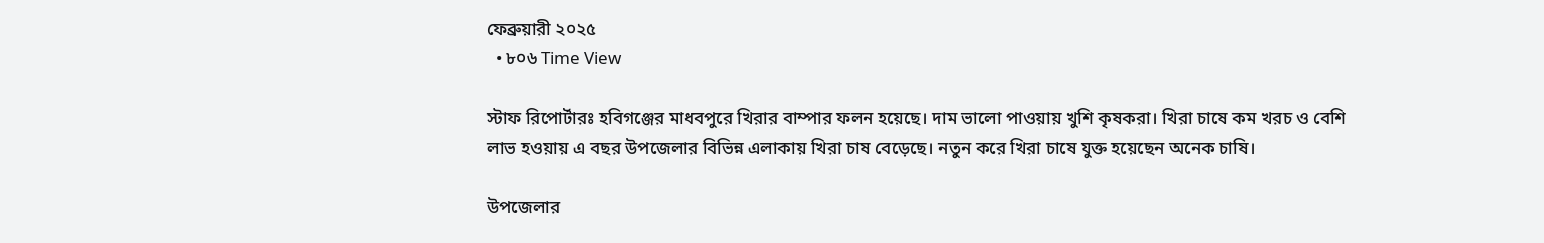ফেব্রুয়ারী ২০২৫
  • ৮০৬ Time View

স্টাফ রিপোর্টারঃ হবিগঞ্জের মাধবপুরে খিরার বাম্পার ফলন হয়েছে। দাম ভালো পাওয়ায় খুশি কৃষকরা। খিরা চাষে কম খরচ ও বেশি লাভ হওয়ায় এ বছর উপজেলার বিভিন্ন এলাকায় খিরা চাষ বেড়েছে। নতুন করে খিরা চাষে যুক্ত হয়েছেন অনেক চাষি।

উপজেলার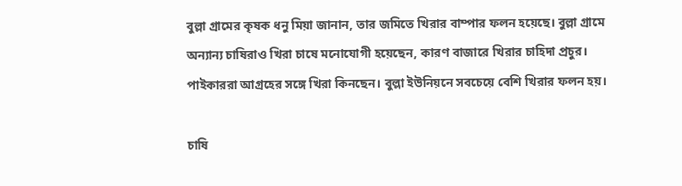বুল্লা গ্রামের কৃষক ধনু মিয়া জানান, তার জমিতে খিরার বাম্পার ফলন হয়েছে। বুল্লা গ্রামে অন্যান্য চাষিরাও খিরা চাষে মনোযোগী হয়েছেন, কারণ বাজারে খিরার চাহিদা প্রচুর। পাইকাররা আগ্রহের সঙ্গে খিরা কিনছেন। বুল্লা ইউনিয়নে সবচেয়ে বেশি খিরার ফলন হয়।

চাষি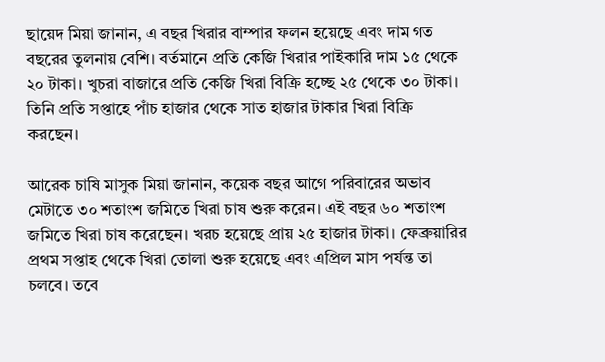ছায়েদ মিয়া জানান, এ বছর খিরার বাম্পার ফলন হয়েছে এবং দাম গত বছরের তুলনায় বেশি। বর্তমানে প্রতি কেজি খিরার পাইকারি দাম ১৫ থেকে ২০ টাকা। খুচরা বাজারে প্রতি কেজি খিরা বিক্রি হচ্ছে ২৫ থেকে ৩০ টাকা। তিনি প্রতি সপ্তাহে পাঁচ হাজার থেকে সাত হাজার টাকার খিরা বিক্রি করছেন।

আরেক চাষি মাসুক মিয়া জানান, কয়েক বছর আগে পরিবারের অভাব মেটাতে ৩০ শতাংশ জমিতে খিরা চাষ শুরু করেন। এই বছর ৬০ শতাংশ জমিতে খিরা চাষ করেছেন। খরচ হয়েছে প্রায় ২৫ হাজার টাকা। ফেব্রুয়ারির প্রথম সপ্তাহ থেকে খিরা তোলা শুরু হয়েছে এবং এপ্রিল মাস পর্যন্ত তা চলবে। তবে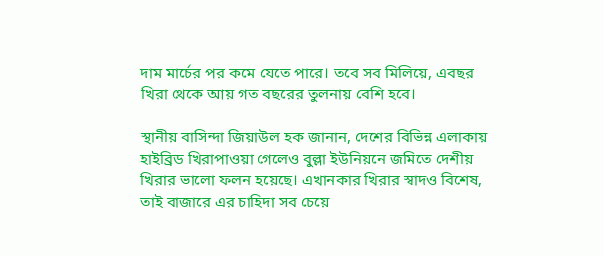দাম মার্চের পর কমে যেতে পারে। তবে সব মিলিয়ে, এবছর খিরা থেকে আয় গত বছরের তুলনায় বেশি হবে।

স্থানীয় বাসিন্দা জিয়াউল হক জানান, দেশের বিভিন্ন এলাকায় হাইব্রিড খিরাপাওয়া গেলেও বুল্লা ইউনিয়নে জমিতে দেশীয় খিরার ভালো ফলন হয়েছে। এখানকার খিরার স্বাদও বিশেষ, তাই বাজারে এর চাহিদা সব চেয়ে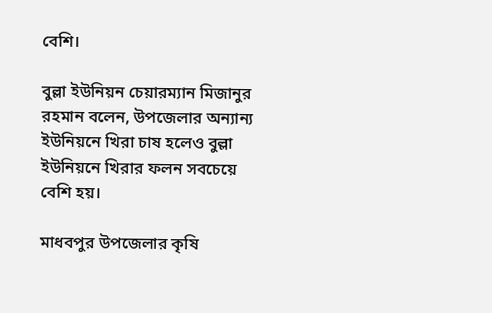বেশি।

বুল্লা ইউনিয়ন চেয়ারম্যান মিজানুর রহমান বলেন, উপজেলার অন্যান্য ইউনিয়নে খিরা চাষ হলেও বুল্লা ইউনিয়নে খিরার ফলন সবচেয়ে বেশি হয়।

মাধবপুর উপজেলার কৃষি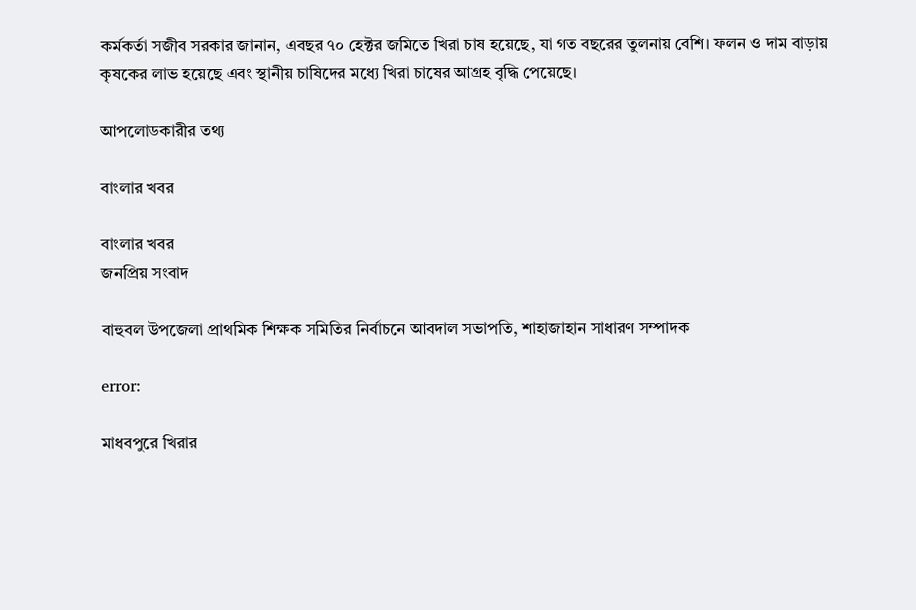কর্মকর্তা সজীব সরকার জানান, এবছর ৭০ হেক্টর জমিতে খিরা চাষ হয়েছে, যা গত বছরের তুলনায় বেশি। ফলন ও দাম বাড়ায় কৃষকের লাভ হয়েছে এবং স্থানীয় চাষিদের মধ্যে খিরা চাষের আগ্রহ বৃদ্ধি পেয়েছে।

আপলোডকারীর তথ্য

বাংলার খবর

বাংলার খবর
জনপ্রিয় সংবাদ

বাহুবল উপজেলা প্রাথমিক শিক্ষক সমিতির নির্বাচনে আবদাল সভাপতি, শাহাজাহান সাধারণ সম্পাদক

error:

মাধবপুরে খিরার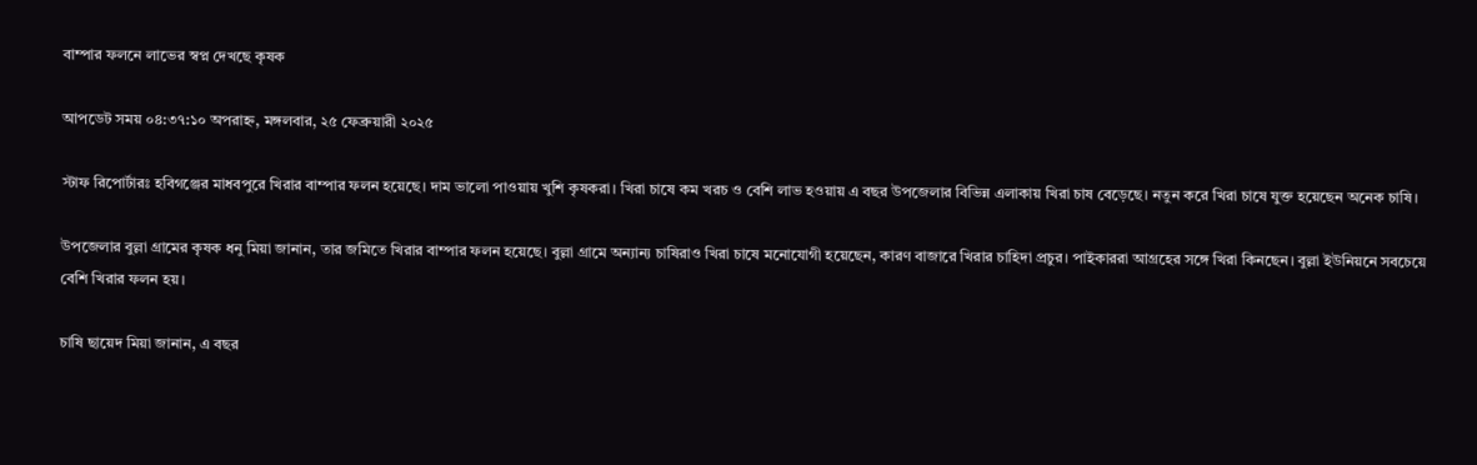বাম্পার ফলনে লাভের স্বপ্ন দেখছে কৃষক

আপডেট সময় ০৪:৩৭:১০ অপরাহ্ন, মঙ্গলবার, ২৫ ফেব্রুয়ারী ২০২৫

স্টাফ রিপোর্টারঃ হবিগঞ্জের মাধবপুরে খিরার বাম্পার ফলন হয়েছে। দাম ভালো পাওয়ায় খুশি কৃষকরা। খিরা চাষে কম খরচ ও বেশি লাভ হওয়ায় এ বছর উপজেলার বিভিন্ন এলাকায় খিরা চাষ বেড়েছে। নতুন করে খিরা চাষে যুক্ত হয়েছেন অনেক চাষি।

উপজেলার বুল্লা গ্রামের কৃষক ধনু মিয়া জানান, তার জমিতে খিরার বাম্পার ফলন হয়েছে। বুল্লা গ্রামে অন্যান্য চাষিরাও খিরা চাষে মনোযোগী হয়েছেন, কারণ বাজারে খিরার চাহিদা প্রচুর। পাইকাররা আগ্রহের সঙ্গে খিরা কিনছেন। বুল্লা ইউনিয়নে সবচেয়ে বেশি খিরার ফলন হয়।

চাষি ছায়েদ মিয়া জানান, এ বছর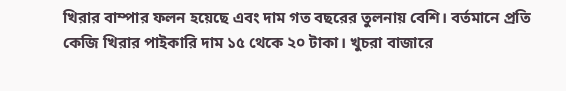খিরার বাম্পার ফলন হয়েছে এবং দাম গত বছরের তুলনায় বেশি। বর্তমানে প্রতি কেজি খিরার পাইকারি দাম ১৫ থেকে ২০ টাকা। খুচরা বাজারে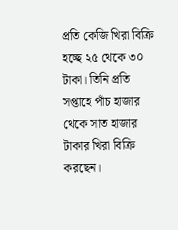প্রতি কেজি খিরা বিক্রি হচ্ছে ২৫ থেকে ৩০ টাকা। তিনি প্রতি সপ্তাহে পাঁচ হাজার থেকে সাত হাজার টাকার খিরা বিক্রি করছেন।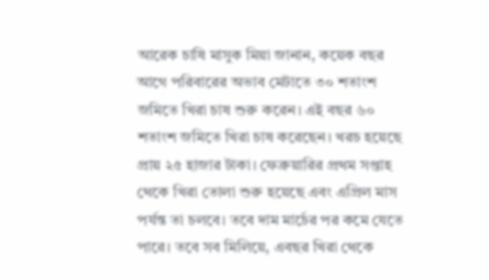আরেক চাষি মাসুক মিয়া জানান, কয়েক বছর আগে পরিবারের অভাব মেটাতে ৩০ শতাংশ জমিতে খিরা চাষ শুরু করেন। এই বছর ৬০ শতাংশ জমিতে খিরা চাষ করেছেন। খরচ হয়েছে প্রায় ২৫ হাজার টাকা। ফেব্রুয়ারির প্রথম সপ্তাহ থেকে খিরা তোলা শুরু হয়েছে এবং এপ্রিল মাস পর্যন্ত তা চলবে। তবে দাম মার্চের পর কমে যেতে পারে। তবে সব মিলিয়ে, এবছর খিরা থেকে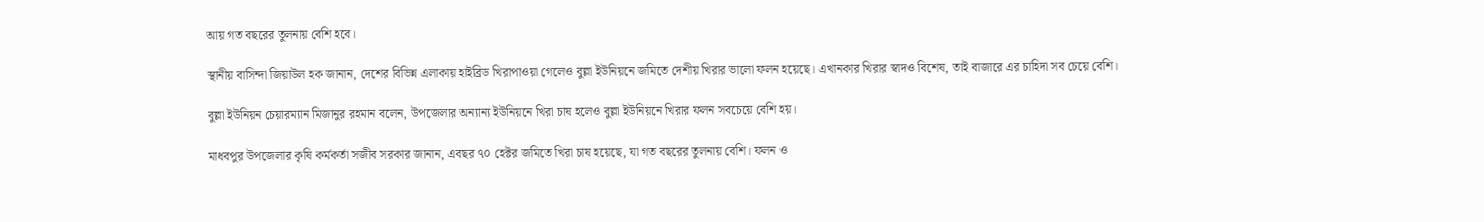আয় গত বছরের তুলনায় বেশি হবে।

স্থানীয় বাসিন্দা জিয়াউল হক জানান, দেশের বিভিন্ন এলাকায় হাইব্রিড খিরাপাওয়া গেলেও বুল্লা ইউনিয়নে জমিতে দেশীয় খিরার ভালো ফলন হয়েছে। এখানকার খিরার স্বাদও বিশেষ, তাই বাজারে এর চাহিদা সব চেয়ে বেশি।

বুল্লা ইউনিয়ন চেয়ারম্যান মিজানুর রহমান বলেন, উপজেলার অন্যান্য ইউনিয়নে খিরা চাষ হলেও বুল্লা ইউনিয়নে খিরার ফলন সবচেয়ে বেশি হয়।

মাধবপুর উপজেলার কৃষি কর্মকর্তা সজীব সরকার জানান, এবছর ৭০ হেক্টর জমিতে খিরা চাষ হয়েছে, যা গত বছরের তুলনায় বেশি। ফলন ও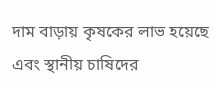দাম বাড়ায় কৃষকের লাভ হয়েছে এবং স্থানীয় চাষিদের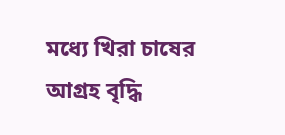মধ্যে খিরা চাষের আগ্রহ বৃদ্ধি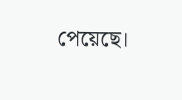পেয়েছে।